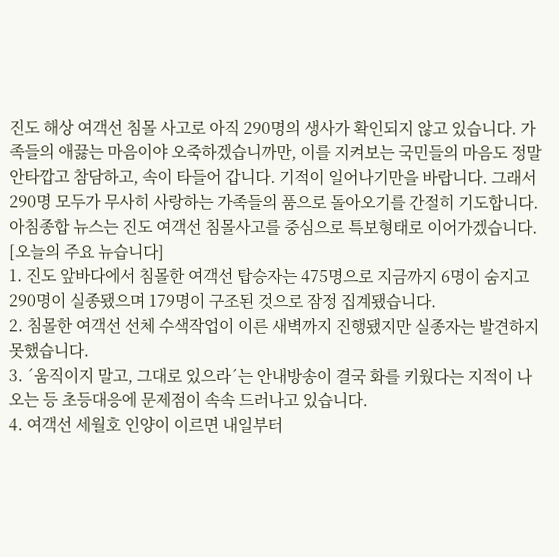진도 해상 여객선 침몰 사고로 아직 290명의 생사가 확인되지 않고 있습니다. 가족들의 애끓는 마음이야 오죽하겠습니까만, 이를 지켜보는 국민들의 마음도 정말 안타깝고 참담하고, 속이 타들어 갑니다. 기적이 일어나기만을 바랍니다. 그래서 290명 모두가 무사히 사랑하는 가족들의 품으로 돌아오기를 간절히 기도합니다. 아침종합 뉴스는 진도 여객선 침몰사고를 중심으로 특보형태로 이어가겠습니다.
[오늘의 주요 뉴습니다]
1. 진도 앞바다에서 침몰한 여객선 탑승자는 475명으로 지금까지 6명이 숨지고 290명이 실종됐으며 179명이 구조된 것으로 잠정 집계됐습니다.
2. 침몰한 여객선 선체 수색작업이 이른 새벽까지 진행됐지만 실종자는 발견하지 못했습니다.
3. ´움직이지 말고, 그대로 있으라´는 안내방송이 결국 화를 키웠다는 지적이 나오는 등 초등대응에 문제점이 속속 드러나고 있습니다.
4. 여객선 세월호 인양이 이르면 내일부터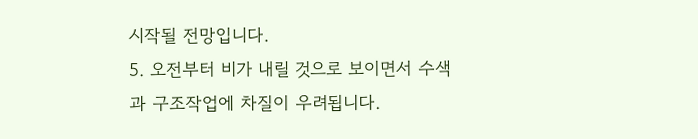시작될 전망입니다.
5. 오전부터 비가 내릴 것으로 보이면서 수색과 구조작업에 차질이 우려됩니다.